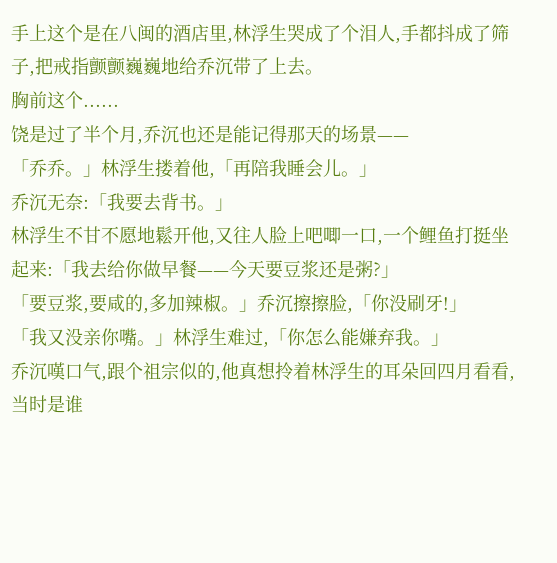手上这个是在八闽的酒店里,林浮生哭成了个泪人,手都抖成了筛子,把戒指颤颤巍巍地给乔沉带了上去。
胸前这个......
饶是过了半个月,乔沉也还是能记得那天的场景——
「乔乔。」林浮生搂着他,「再陪我睡会儿。」
乔沉无奈:「我要去背书。」
林浮生不甘不愿地鬆开他,又往人脸上吧唧一口,一个鲤鱼打挺坐起来:「我去给你做早餐——今天要豆浆还是粥?」
「要豆浆,要咸的,多加辣椒。」乔沉擦擦脸,「你没刷牙!」
「我又没亲你嘴。」林浮生难过,「你怎么能嫌弃我。」
乔沉嘆口气,跟个祖宗似的,他真想拎着林浮生的耳朵回四月看看,当时是谁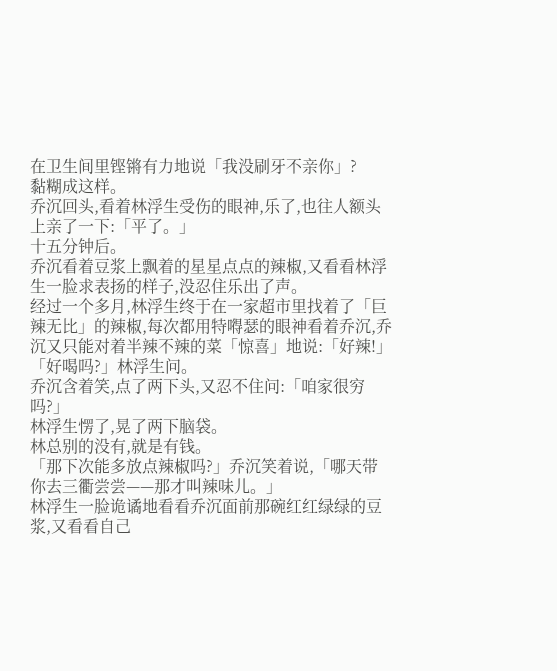在卫生间里铿锵有力地说「我没刷牙不亲你」?
黏糊成这样。
乔沉回头,看着林浮生受伤的眼神,乐了,也往人额头上亲了一下:「平了。」
十五分钟后。
乔沉看着豆浆上飘着的星星点点的辣椒,又看看林浮生一脸求表扬的样子,没忍住乐出了声。
经过一个多月,林浮生终于在一家超市里找着了「巨辣无比」的辣椒,每次都用特嘚瑟的眼神看着乔沉,乔沉又只能对着半辣不辣的菜「惊喜」地说:「好辣!」
「好喝吗?」林浮生问。
乔沉含着笑,点了两下头,又忍不住问:「咱家很穷吗?」
林浮生愣了,晃了两下脑袋。
林总别的没有,就是有钱。
「那下次能多放点辣椒吗?」乔沉笑着说,「哪天带你去三衢尝尝——那才叫辣味儿。」
林浮生一脸诡谲地看看乔沉面前那碗红红绿绿的豆浆,又看看自己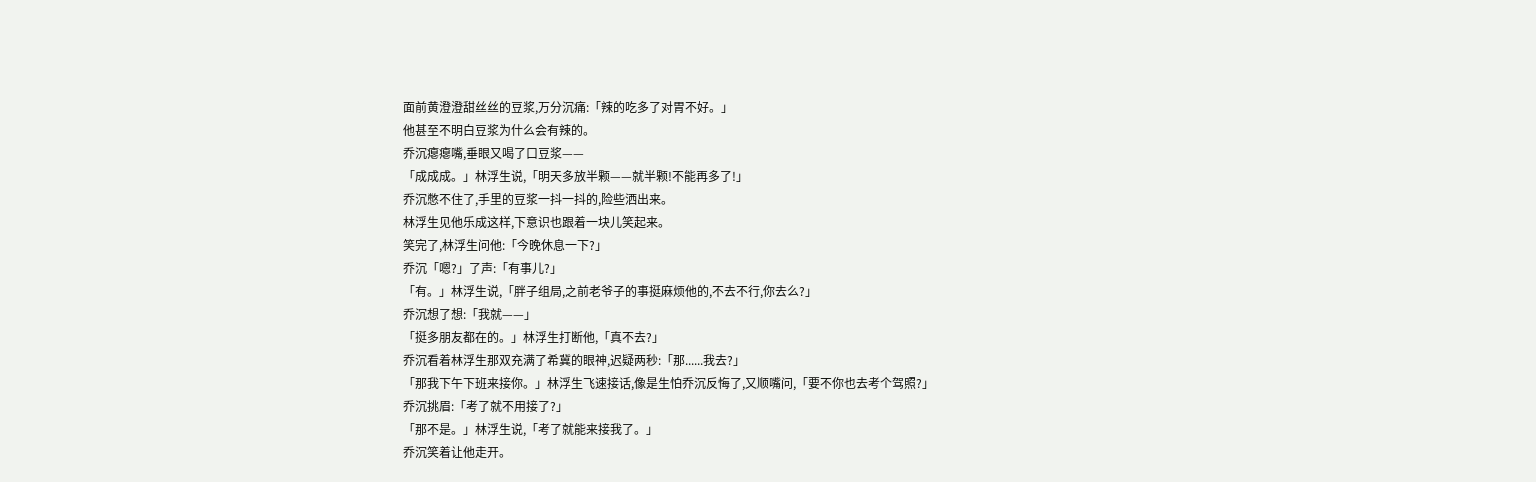面前黄澄澄甜丝丝的豆浆,万分沉痛:「辣的吃多了对胃不好。」
他甚至不明白豆浆为什么会有辣的。
乔沉瘪瘪嘴,垂眼又喝了口豆浆——
「成成成。」林浮生说,「明天多放半颗——就半颗!不能再多了!」
乔沉憋不住了,手里的豆浆一抖一抖的,险些洒出来。
林浮生见他乐成这样,下意识也跟着一块儿笑起来。
笑完了,林浮生问他:「今晚休息一下?」
乔沉「嗯?」了声:「有事儿?」
「有。」林浮生说,「胖子组局,之前老爷子的事挺麻烦他的,不去不行,你去么?」
乔沉想了想:「我就——」
「挺多朋友都在的。」林浮生打断他,「真不去?」
乔沉看着林浮生那双充满了希冀的眼神,迟疑两秒:「那......我去?」
「那我下午下班来接你。」林浮生飞速接话,像是生怕乔沉反悔了,又顺嘴问,「要不你也去考个驾照?」
乔沉挑眉:「考了就不用接了?」
「那不是。」林浮生说,「考了就能来接我了。」
乔沉笑着让他走开。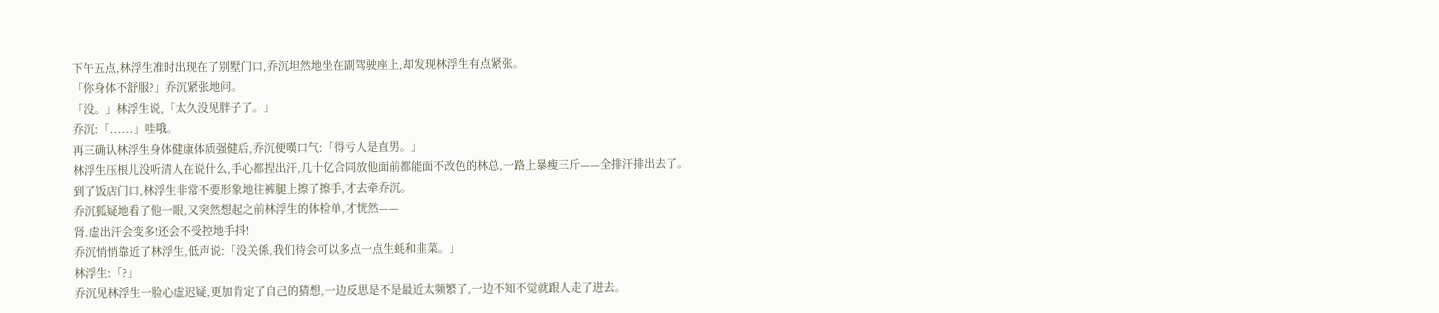下午五点,林浮生准时出现在了别墅门口,乔沉坦然地坐在副驾驶座上,却发现林浮生有点紧张。
「你身体不舒服?」乔沉紧张地问。
「没。」林浮生说,「太久没见胖子了。」
乔沉:「......」哇哦。
再三确认林浮生身体健康体质强健后,乔沉便嘆口气:「得亏人是直男。」
林浮生压根儿没听清人在说什么,手心都捏出汗,几十亿合同放他面前都能面不改色的林总,一路上暴瘦三斤——全排汗排出去了。
到了饭店门口,林浮生非常不要形象地往裤腿上擦了擦手,才去牵乔沉。
乔沉狐疑地看了他一眼,又突然想起之前林浮生的体检单,才恍然——
肾.虚出汗会变多!还会不受控地手抖!
乔沉悄悄靠近了林浮生,低声说:「没关係,我们待会可以多点一点生蚝和韭菜。」
林浮生:「?」
乔沉见林浮生一脸心虚迟疑,更加肯定了自己的猜想,一边反思是不是最近太频繁了,一边不知不觉就跟人走了进去。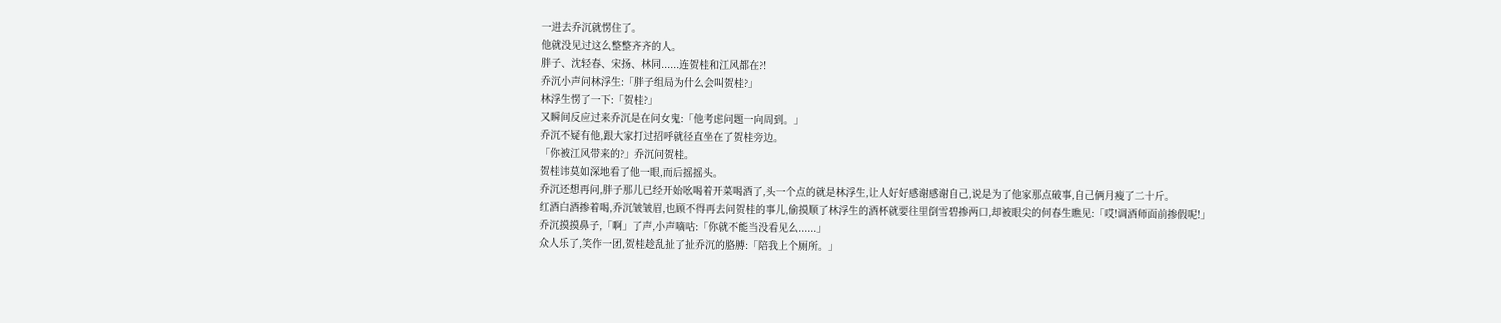一进去乔沉就愣住了。
他就没见过这么整整齐齐的人。
胖子、沈轻春、宋扬、林同......连贺桂和江风都在?!
乔沉小声问林浮生:「胖子组局为什么会叫贺桂?」
林浮生愣了一下:「贺桂?」
又瞬间反应过来乔沉是在问女鬼:「他考虑问题一向周到。」
乔沉不疑有他,跟大家打过招呼就径直坐在了贺桂旁边。
「你被江风带来的?」乔沉问贺桂。
贺桂讳莫如深地看了他一眼,而后摇摇头。
乔沉还想再问,胖子那儿已经开始吆喝着开菜喝酒了,头一个点的就是林浮生,让人好好感谢感谢自己,说是为了他家那点破事,自己俩月瘦了二十斤。
红酒白酒掺着喝,乔沉皱皱眉,也顾不得再去问贺桂的事儿,偷摸顺了林浮生的酒杯就要往里倒雪碧掺两口,却被眼尖的何春生瞧见:「哎!调酒师面前掺假呢!」
乔沉摸摸鼻子,「啊」了声,小声嘀咕:「你就不能当没看见么......」
众人乐了,笑作一团,贺桂趁乱扯了扯乔沉的胳膊:「陪我上个厕所。」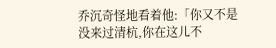乔沉奇怪地看着他:「你又不是没来过清杭,你在这儿不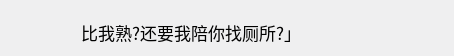比我熟?还要我陪你找厕所?」